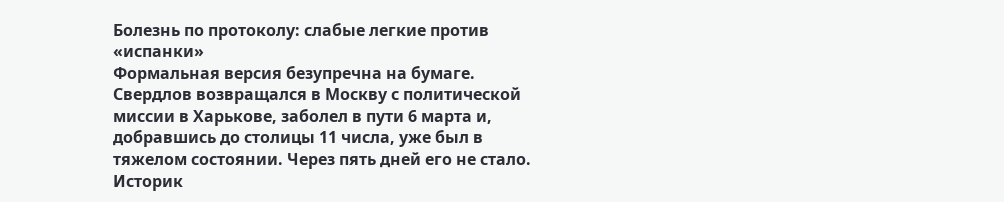Болезнь по протоколу: слабые легкие против «испанки»
Формальная версия безупречна на бумаге. Свердлов возвращался в Москву с политической миссии в Харькове, заболел в пути 6 марта и, добравшись до столицы 11 числа, уже был в тяжелом состоянии. Через пять дней его не стало.
Историк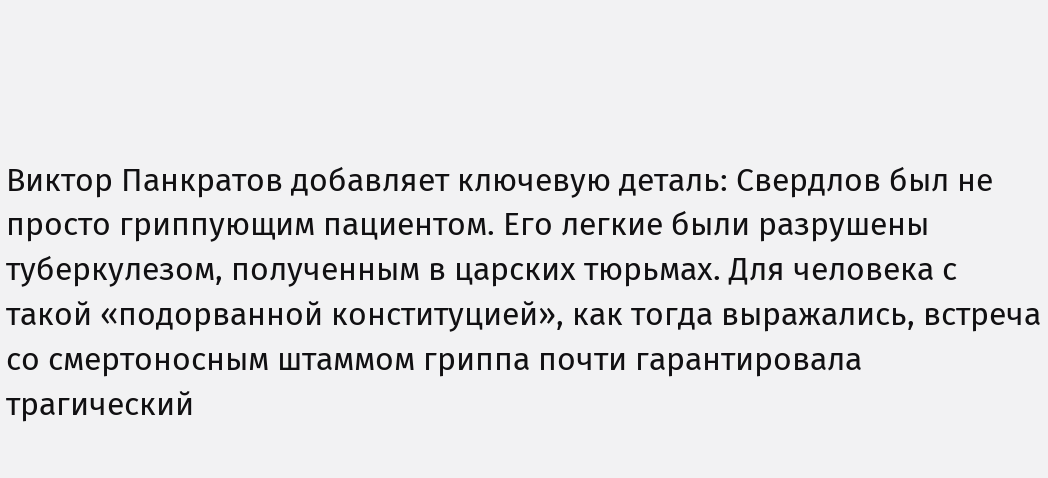Виктор Панкратов добавляет ключевую деталь: Свердлов был не просто гриппующим пациентом. Его легкие были разрушены туберкулезом, полученным в царских тюрьмах. Для человека с такой «подорванной конституцией», как тогда выражались, встреча со смертоносным штаммом гриппа почти гарантировала трагический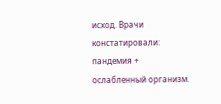исход. Врачи констатировали: пандемия + ослабленный организм.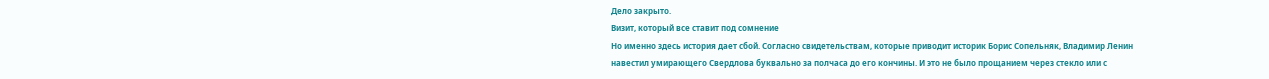Дело закрыто.
Визит, который все ставит под сомнение
Но именно здесь история дает сбой. Согласно свидетельствам, которые приводит историк Борис Сопельняк, Владимир Ленин навестил умирающего Свердлова буквально за полчаса до его кончины. И это не было прощанием через стекло или с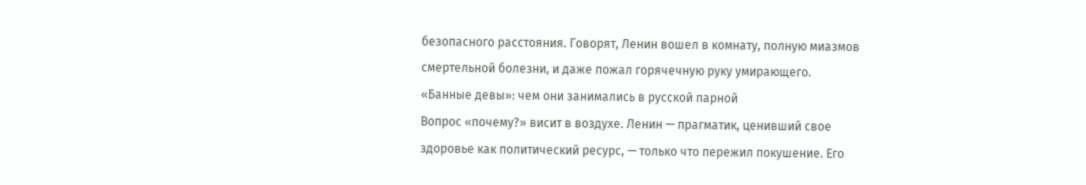безопасного расстояния. Говорят, Ленин вошел в комнату, полную миазмов смертельной болезни, и даже пожал горячечную руку умирающего.
«Банные девы»: чем они занимались в русской парной
Вопрос «почему?» висит в воздухе. Ленин — прагматик, ценивший свое здоровье как политический ресурс, — только что пережил покушение. Его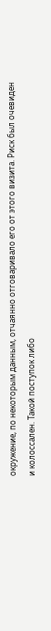окружение, по некоторым данным, отчаянно отговаривало его от этого визита. Риск был очевиден и колоссален. Такой поступок либо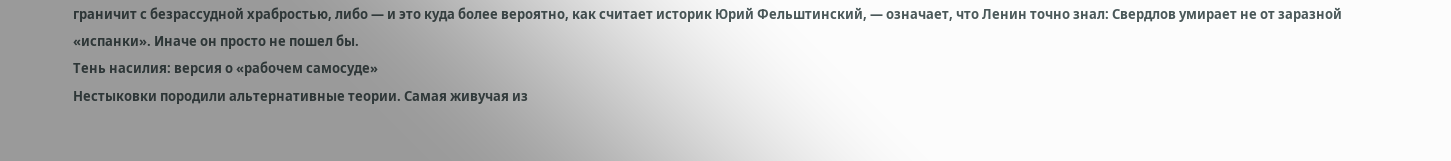граничит с безрассудной храбростью, либо — и это куда более вероятно, как считает историк Юрий Фельштинский, — означает, что Ленин точно знал: Свердлов умирает не от заразной «испанки». Иначе он просто не пошел бы.
Тень насилия: версия о «рабочем самосуде»
Нестыковки породили альтернативные теории. Самая живучая из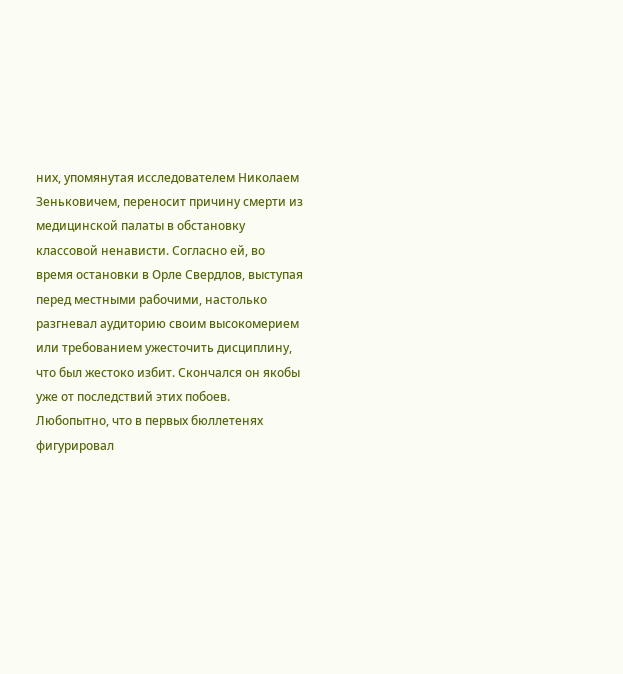них, упомянутая исследователем Николаем Зеньковичем, переносит причину смерти из медицинской палаты в обстановку классовой ненависти. Согласно ей, во время остановки в Орле Свердлов, выступая перед местными рабочими, настолько разгневал аудиторию своим высокомерием или требованием ужесточить дисциплину, что был жестоко избит. Скончался он якобы уже от последствий этих побоев.
Любопытно, что в первых бюллетенях фигурировал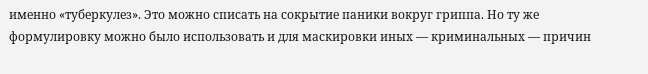именно «туберкулез». Это можно списать на сокрытие паники вокруг гриппа. Но ту же формулировку можно было использовать и для маскировки иных — криминальных — причин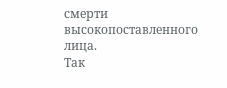смерти высокопоставленного лица.
Так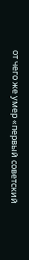от чего же умер «первый советский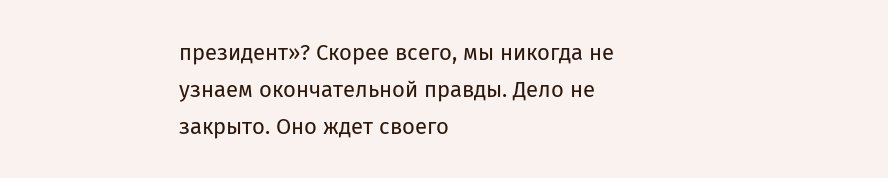президент»? Скорее всего, мы никогда не узнаем окончательной правды. Дело не закрыто. Оно ждет своего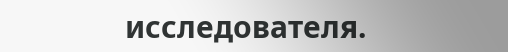исследователя.